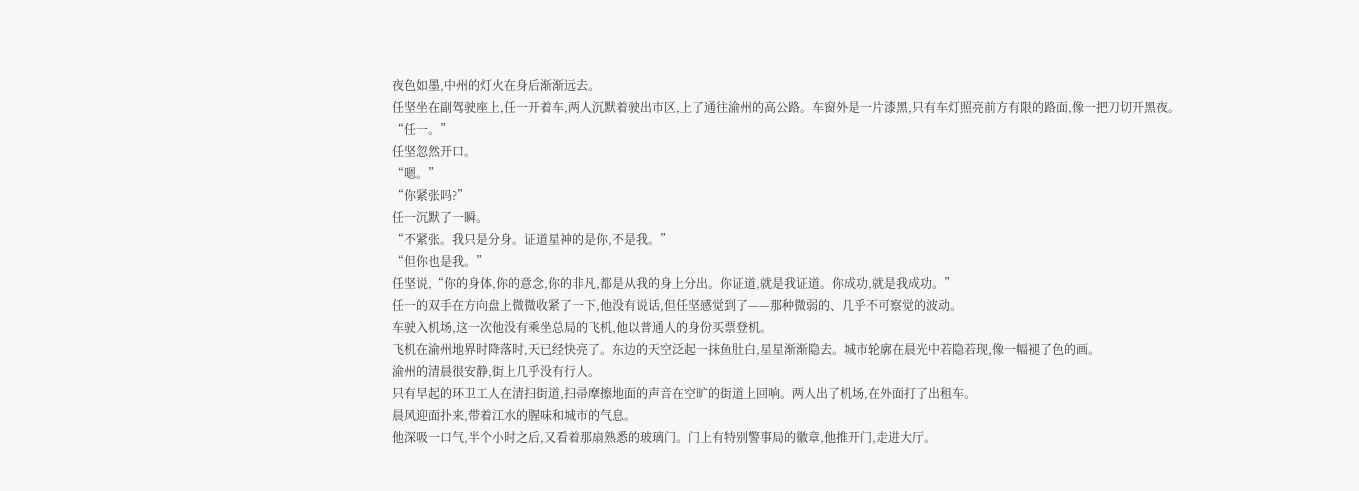夜色如墨,中州的灯火在身后渐渐远去。
任坚坐在副驾驶座上,任一开着车,两人沉默着驶出市区,上了通往渝州的高公路。车窗外是一片漆黑,只有车灯照亮前方有限的路面,像一把刀切开黑夜。
“任一。”
任坚忽然开口。
“嗯。”
“你紧张吗?”
任一沉默了一瞬。
“不紧张。我只是分身。证道星神的是你,不是我。”
“但你也是我。”
任坚说,“你的身体,你的意念,你的非凡,都是从我的身上分出。你证道,就是我证道。你成功,就是我成功。”
任一的双手在方向盘上微微收紧了一下,他没有说话,但任坚感觉到了——那种微弱的、几乎不可察觉的波动。
车驶入机场,这一次他没有乘坐总局的飞机,他以普通人的身份买票登机。
飞机在渝州地界时降落时,天已经快亮了。东边的天空泛起一抹鱼肚白,星星渐渐隐去。城市轮廓在晨光中若隐若现,像一幅褪了色的画。
渝州的清晨很安静,街上几乎没有行人。
只有早起的环卫工人在清扫街道,扫帚摩擦地面的声音在空旷的街道上回响。两人出了机场,在外面打了出租车。
晨风迎面扑来,带着江水的腥味和城市的气息。
他深吸一口气,半个小时之后,又看着那扇熟悉的玻璃门。门上有特别警事局的徽章,他推开门,走进大厅。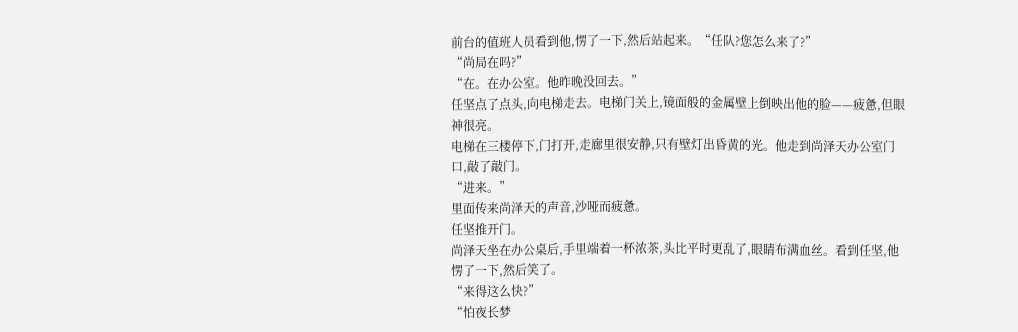前台的值班人员看到他,愣了一下,然后站起来。“任队?您怎么来了?”
“尚局在吗?”
“在。在办公室。他昨晚没回去。”
任坚点了点头,向电梯走去。电梯门关上,镜面般的金属壁上倒映出他的脸——疲惫,但眼神很亮。
电梯在三楼停下,门打开,走廊里很安静,只有壁灯出昏黄的光。他走到尚泽天办公室门口,敲了敲门。
“进来。”
里面传来尚泽天的声音,沙哑而疲惫。
任坚推开门。
尚泽天坐在办公桌后,手里端着一杯浓茶,头比平时更乱了,眼睛布满血丝。看到任坚,他愣了一下,然后笑了。
“来得这么快?”
“怕夜长梦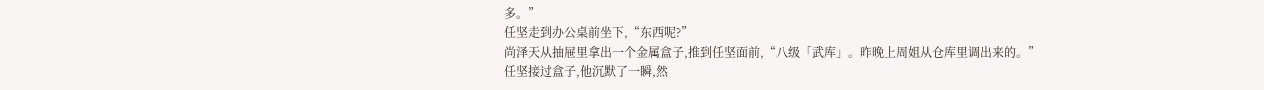多。”
任坚走到办公桌前坐下,“东西呢?”
尚泽天从抽屉里拿出一个金属盒子,推到任坚面前,“八级「武库」。昨晚上周姐从仓库里调出来的。”
任坚接过盒子,他沉默了一瞬,然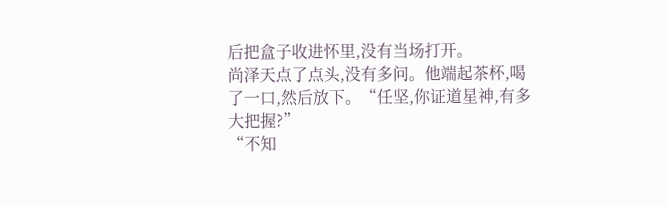后把盒子收进怀里,没有当场打开。
尚泽天点了点头,没有多问。他端起茶杯,喝了一口,然后放下。“任坚,你证道星神,有多大把握?”
“不知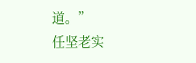道。”
任坚老实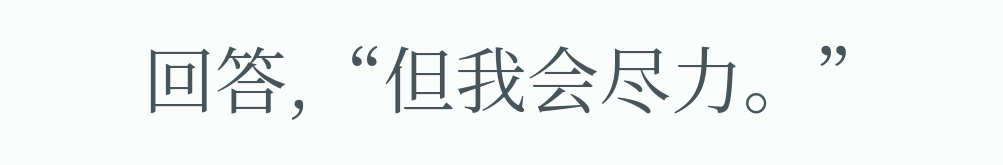回答,“但我会尽力。”